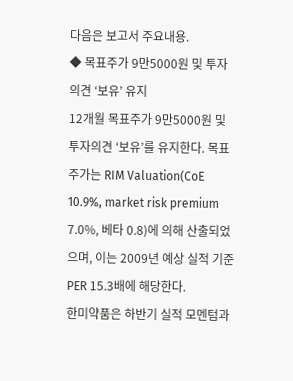다음은 보고서 주요내용.
◆ 목표주가 9만5000원 및 투자의견 ‘보유’ 유지
12개월 목표주가 9만5000원 및 투자의견 ‘보유’를 유지한다. 목표주가는 RIM Valuation(CoE 10.9%, market risk premium 7.0%, 베타 0.8)에 의해 산출되었으며, 이는 2009년 예상 실적 기준 PER 15.3배에 해당한다.
한미약품은 하반기 실적 모멘텀과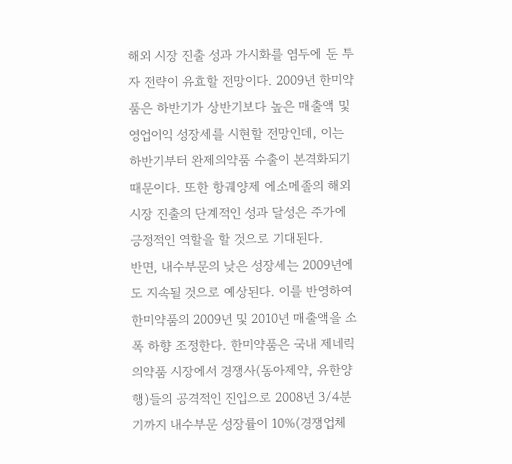해외 시장 진출 성과 가시화를 염두에 둔 투자 전략이 유효할 전망이다. 2009년 한미약품은 하반기가 상반기보다 높은 매출액 및 영업이익 성장세를 시현할 전망인데, 이는 하반기부터 완제의약품 수출이 본격화되기 때문이다. 또한 항궤양제 에소메졸의 해외 시장 진출의 단계적인 성과 달성은 주가에 긍정적인 역할을 할 것으로 기대된다.
반면, 내수부문의 낮은 성장세는 2009년에도 지속될 것으로 예상된다. 이를 반영하여 한미약품의 2009년 및 2010년 매출액을 소폭 하향 조정한다. 한미약품은 국내 제네릭의약품 시장에서 경쟁사(동아제약, 유한양행)들의 공격적인 진입으로 2008년 3/4분기까지 내수부문 성장률이 10%(경쟁업체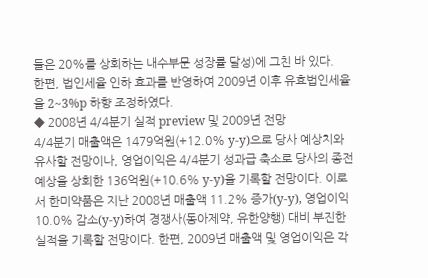들은 20%를 상회하는 내수부문 성장률 달성)에 그친 바 있다.
한편, 법인세율 인하 효과를 반영하여 2009년 이후 유효법인세율을 2~3%p 하향 조정하였다.
◆ 2008년 4/4분기 실적 preview 및 2009년 전망
4/4분기 매출액은 1479억원(+12.0% y-y)으로 당사 예상치와 유사할 전망이나, 영업이익은 4/4분기 성과급 축소로 당사의 종전 예상을 상회한 136억원(+10.6% y-y)을 기록할 전망이다. 이로서 한미약품은 지난 2008년 매출액 11.2% 증가(y-y), 영업이익 10.0% 감소(y-y)하여 경쟁사(동아제약, 유한양행) 대비 부진한 실적을 기록할 전망이다. 한편, 2009년 매출액 및 영업이익은 각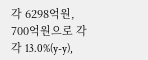각 6298억원, 700억원으로 각각 13.0%(y-y),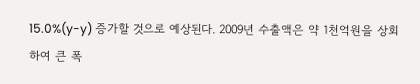15.0%(y-y) 증가할 것으로 예상된다. 2009년 수출액은 약 1천억원을 상회하여 큰 폭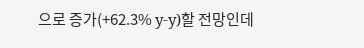으로 증가(+62.3% y-y)할 전망인데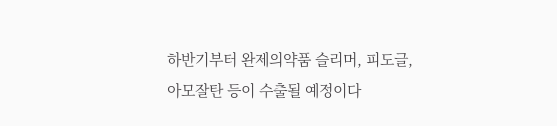하반기부터 완제의약품 슬리머, 피도글, 아모잘탄 등이 수출될 예정이다